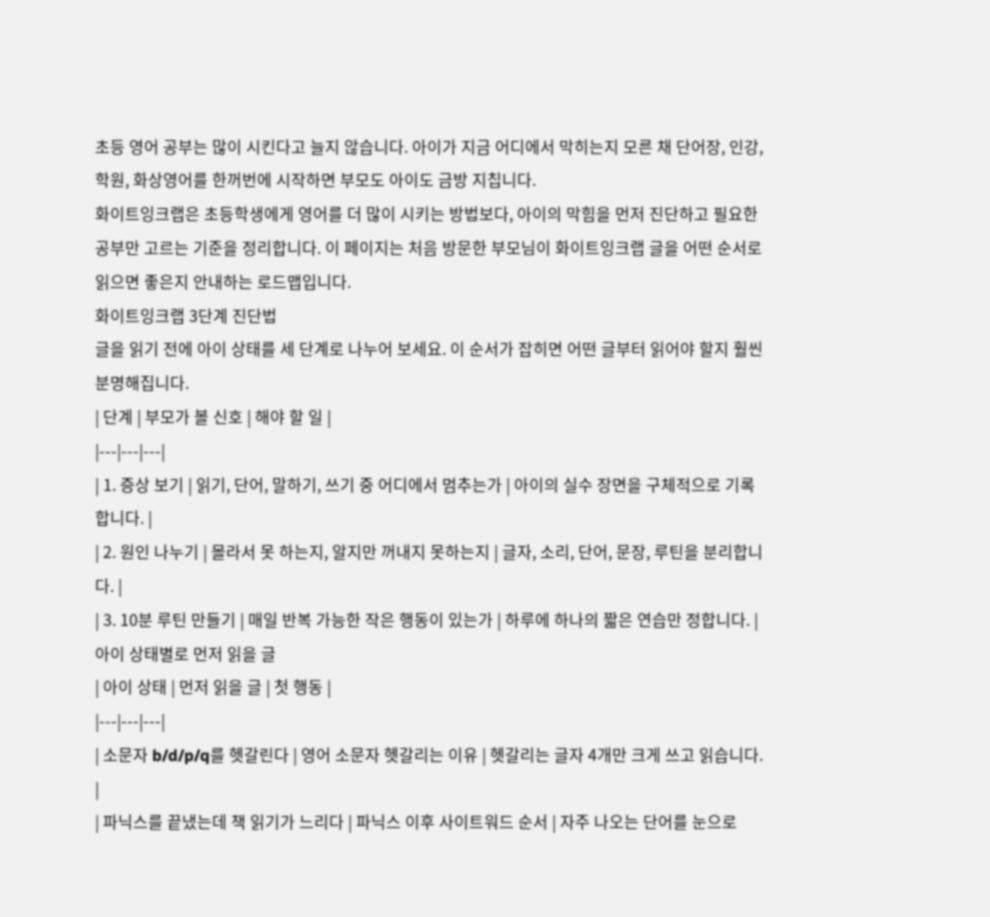초등 영어 공부는 많이 시킨다고 늘지 않습니다. 아이가 지금 어디에서 막히는지 모른 채 단어장, 인강, 학원, 화상영어를 한꺼번에 시작하면 부모도 아이도 금방 지칩니다.
화이트잉크랩은 초등학생에게 영어를 더 많이 시키는 방법보다, 아이의 막힘을 먼저 진단하고 필요한 공부만 고르는 기준을 정리합니다. 이 페이지는 처음 방문한 부모님이 화이트잉크랩 글을 어떤 순서로 읽으면 좋은지 안내하는 로드맵입니다.
화이트잉크랩 3단계 진단법
글을 읽기 전에 아이 상태를 세 단계로 나누어 보세요. 이 순서가 잡히면 어떤 글부터 읽어야 할지 훨씬 분명해집니다.
| 단계 | 부모가 볼 신호 | 해야 할 일 |
|---|---|---|
| 1. 증상 보기 | 읽기, 단어, 말하기, 쓰기 중 어디에서 멈추는가 | 아이의 실수 장면을 구체적으로 기록합니다. |
| 2. 원인 나누기 | 몰라서 못 하는지, 알지만 꺼내지 못하는지 | 글자, 소리, 단어, 문장, 루틴을 분리합니다. |
| 3. 10분 루틴 만들기 | 매일 반복 가능한 작은 행동이 있는가 | 하루에 하나의 짧은 연습만 정합니다. |
아이 상태별로 먼저 읽을 글
| 아이 상태 | 먼저 읽을 글 | 첫 행동 |
|---|---|---|
| 소문자 b/d/p/q를 헷갈린다 | 영어 소문자 헷갈리는 이유 | 헷갈리는 글자 4개만 크게 쓰고 읽습니다. |
| 파닉스를 끝냈는데 책 읽기가 느리다 | 파닉스 이후 사이트워드 순서 | 자주 나오는 단어를 눈으로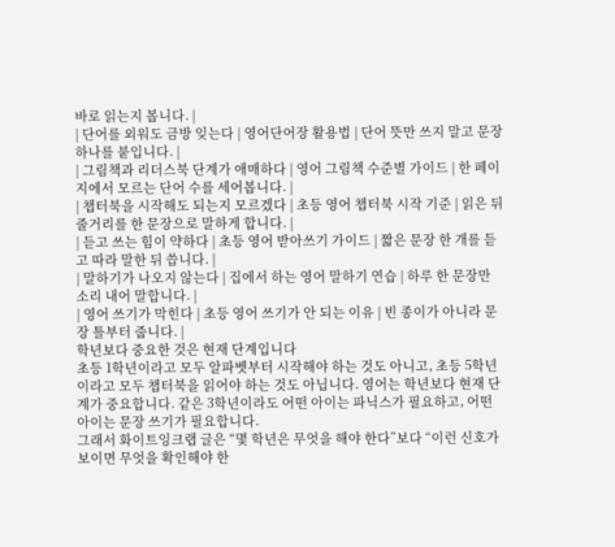바로 읽는지 봅니다. |
| 단어를 외워도 금방 잊는다 | 영어단어장 활용법 | 단어 뜻만 쓰지 말고 문장 하나를 붙입니다. |
| 그림책과 리더스북 단계가 애매하다 | 영어 그림책 수준별 가이드 | 한 페이지에서 모르는 단어 수를 세어봅니다. |
| 챕터북을 시작해도 되는지 모르겠다 | 초등 영어 챕터북 시작 기준 | 읽은 뒤 줄거리를 한 문장으로 말하게 합니다. |
| 듣고 쓰는 힘이 약하다 | 초등 영어 받아쓰기 가이드 | 짧은 문장 한 개를 듣고 따라 말한 뒤 씁니다. |
| 말하기가 나오지 않는다 | 집에서 하는 영어 말하기 연습 | 하루 한 문장만 소리 내어 말합니다. |
| 영어 쓰기가 막힌다 | 초등 영어 쓰기가 안 되는 이유 | 빈 종이가 아니라 문장 틀부터 줍니다. |
학년보다 중요한 것은 현재 단계입니다
초등 1학년이라고 모두 알파벳부터 시작해야 하는 것도 아니고, 초등 5학년이라고 모두 챕터북을 읽어야 하는 것도 아닙니다. 영어는 학년보다 현재 단계가 중요합니다. 같은 3학년이라도 어떤 아이는 파닉스가 필요하고, 어떤 아이는 문장 쓰기가 필요합니다.
그래서 화이트잉크랩 글은 “몇 학년은 무엇을 해야 한다”보다 “이런 신호가 보이면 무엇을 확인해야 한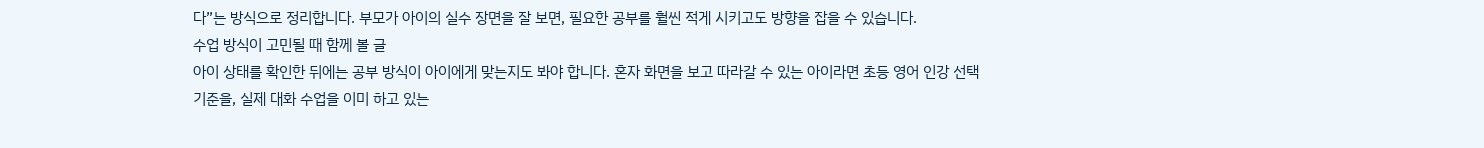다”는 방식으로 정리합니다. 부모가 아이의 실수 장면을 잘 보면, 필요한 공부를 훨씬 적게 시키고도 방향을 잡을 수 있습니다.
수업 방식이 고민될 때 함께 볼 글
아이 상태를 확인한 뒤에는 공부 방식이 아이에게 맞는지도 봐야 합니다. 혼자 화면을 보고 따라갈 수 있는 아이라면 초등 영어 인강 선택 기준을, 실제 대화 수업을 이미 하고 있는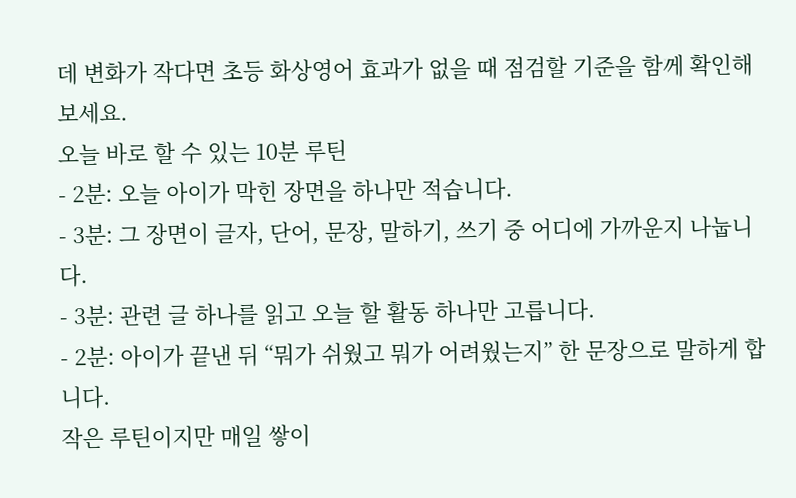데 변화가 작다면 초등 화상영어 효과가 없을 때 점검할 기준을 함께 확인해 보세요.
오늘 바로 할 수 있는 10분 루틴
- 2분: 오늘 아이가 막힌 장면을 하나만 적습니다.
- 3분: 그 장면이 글자, 단어, 문장, 말하기, 쓰기 중 어디에 가까운지 나눕니다.
- 3분: 관련 글 하나를 읽고 오늘 할 활동 하나만 고릅니다.
- 2분: 아이가 끝낸 뒤 “뭐가 쉬웠고 뭐가 어려웠는지” 한 문장으로 말하게 합니다.
작은 루틴이지만 매일 쌓이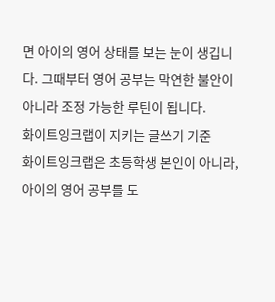면 아이의 영어 상태를 보는 눈이 생깁니다. 그때부터 영어 공부는 막연한 불안이 아니라 조정 가능한 루틴이 됩니다.
화이트잉크랩이 지키는 글쓰기 기준
화이트잉크랩은 초등학생 본인이 아니라, 아이의 영어 공부를 도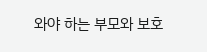와야 하는 부모와 보호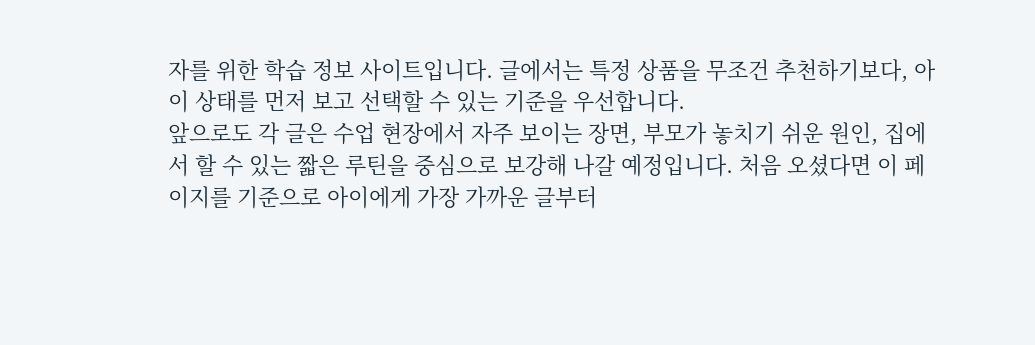자를 위한 학습 정보 사이트입니다. 글에서는 특정 상품을 무조건 추천하기보다, 아이 상태를 먼저 보고 선택할 수 있는 기준을 우선합니다.
앞으로도 각 글은 수업 현장에서 자주 보이는 장면, 부모가 놓치기 쉬운 원인, 집에서 할 수 있는 짧은 루틴을 중심으로 보강해 나갈 예정입니다. 처음 오셨다면 이 페이지를 기준으로 아이에게 가장 가까운 글부터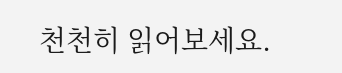천천히 읽어보세요.